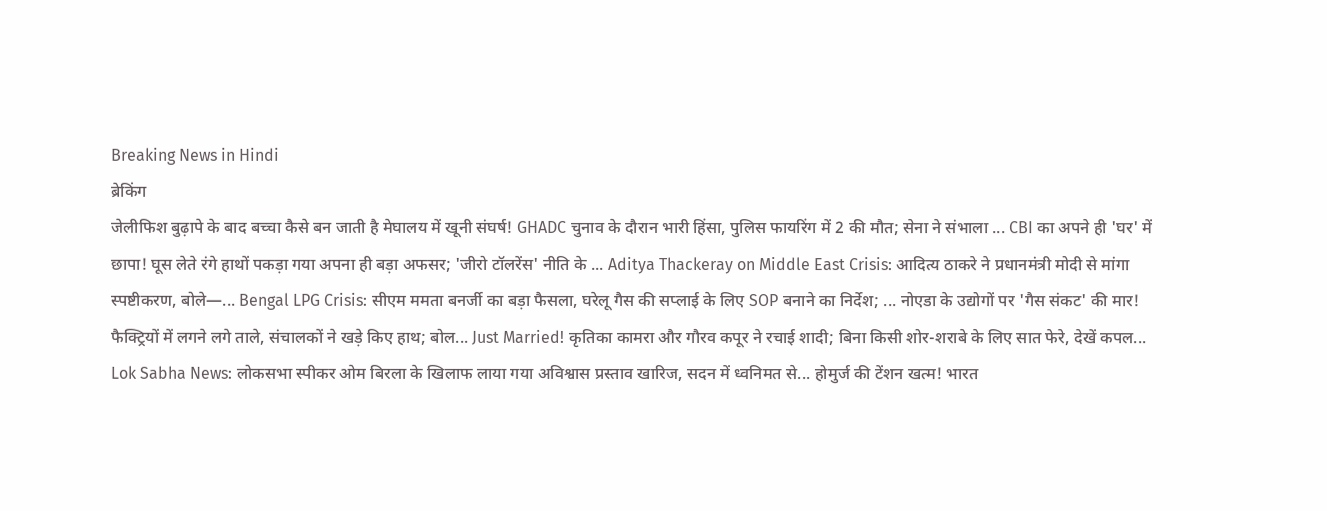Breaking News in Hindi
ब्रेकिंग
जेलीफिश बुढ़ापे के बाद बच्चा कैसे बन जाती है मेघालय में खूनी संघर्ष! GHADC चुनाव के दौरान भारी हिंसा, पुलिस फायरिंग में 2 की मौत; सेना ने संभाला ... CBI का अपने ही 'घर' में छापा! घूस लेते रंगे हाथों पकड़ा गया अपना ही बड़ा अफसर; 'जीरो टॉलरेंस' नीति के ... Aditya Thackeray on Middle East Crisis: आदित्य ठाकरे ने प्रधानमंत्री मोदी से मांगा स्पष्टीकरण, बोले—... Bengal LPG Crisis: सीएम ममता बनर्जी का बड़ा फैसला, घरेलू गैस की सप्लाई के लिए SOP बनाने का निर्देश; ... नोएडा के उद्योगों पर 'गैस संकट' की मार! फैक्ट्रियों में लगने लगे ताले, संचालकों ने खड़े किए हाथ; बोल... Just Married! कृतिका कामरा और गौरव कपूर ने रचाई शादी; बिना किसी शोर-शराबे के लिए सात फेरे, देखें कपल... Lok Sabha News: लोकसभा स्पीकर ओम बिरला के खिलाफ लाया गया अविश्वास प्रस्ताव खारिज, सदन में ध्वनिमत से... होमुर्ज की टेंशन खत्म! भारत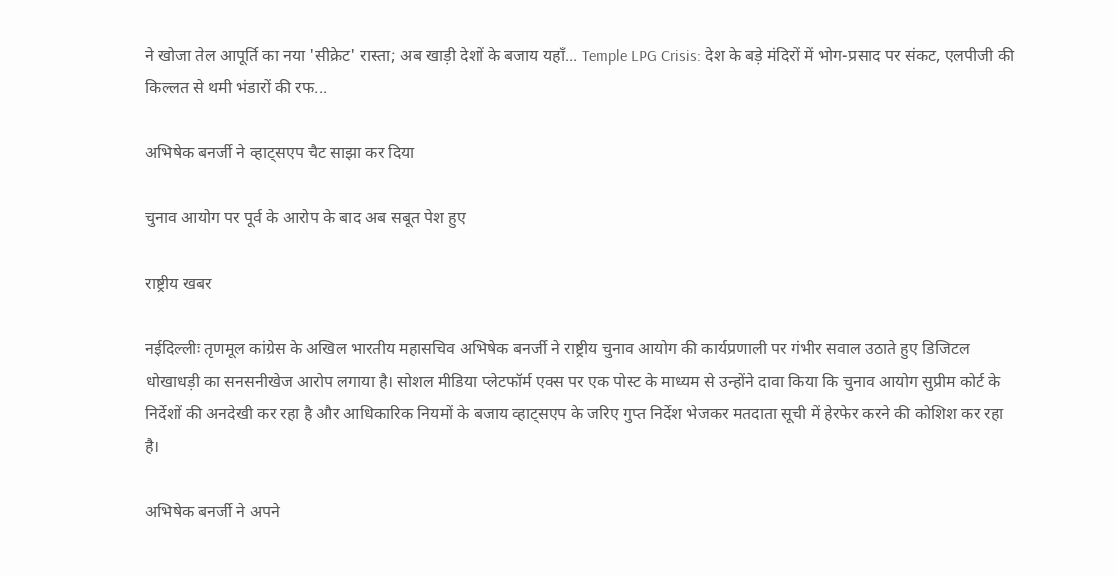ने खोजा तेल आपूर्ति का नया 'सीक्रेट' रास्ता; अब खाड़ी देशों के बजाय यहाँ... Temple LPG Crisis: देश के बड़े मंदिरों में भोग-प्रसाद पर संकट, एलपीजी की किल्लत से थमी भंडारों की रफ...

अभिषेक बनर्जी ने व्हाट्सएप चैट साझा कर दिया

चुनाव आयोग पर पूर्व के आरोप के बाद अब सबूत पेश हुए

राष्ट्रीय खबर

नईदिल्लीः तृणमूल कांग्रेस के अखिल भारतीय महासचिव अभिषेक बनर्जी ने राष्ट्रीय चुनाव आयोग की कार्यप्रणाली पर गंभीर सवाल उठाते हुए डिजिटल धोखाधड़ी का सनसनीखेज आरोप लगाया है। सोशल मीडिया प्लेटफॉर्म एक्स पर एक पोस्ट के माध्यम से उन्होंने दावा किया कि चुनाव आयोग सुप्रीम कोर्ट के निर्देशों की अनदेखी कर रहा है और आधिकारिक नियमों के बजाय व्हाट्सएप के जरिए गुप्त निर्देश भेजकर मतदाता सूची में हेरफेर करने की कोशिश कर रहा है।

अभिषेक बनर्जी ने अपने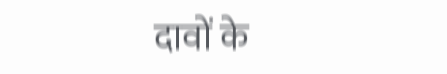दावों के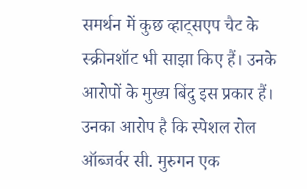समर्थन में कुछ व्हाट्सएप चैट के स्क्रीनशॉट भी साझा किए हैं। उनके आरोपों के मुख्य बिंदु इस प्रकार हैं। उनका आरोप है कि स्पेशल रोल ऑब्जर्वर सी. मुरुगन एक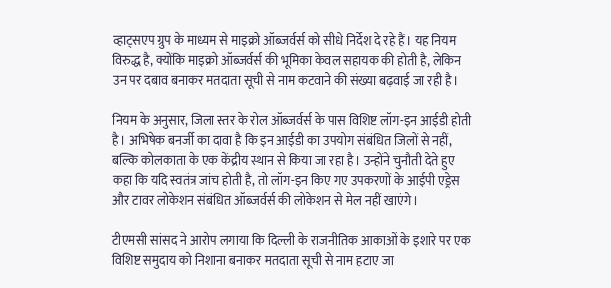व्हाट्सएप ग्रुप के माध्यम से माइक्रो ऑब्जर्वर्स को सीधे निर्देश दे रहे हैं। यह नियम विरुद्ध है, क्योंकि माइक्रो ऑब्जर्वर्स की भूमिका केवल सहायक की होती है, लेकिन उन पर दबाव बनाकर मतदाता सूची से नाम कटवाने की संख्या बढ़वाई जा रही है।

नियम के अनुसार, जिला स्तर के रोल ऑब्जर्वर्स के पास विशिष्ट लॉग-इन आईडी होती है। अभिषेक बनर्जी का दावा है कि इन आईडी का उपयोग संबंधित जिलों से नहीं, बल्कि कोलकाता के एक केंद्रीय स्थान से किया जा रहा है। उन्होंने चुनौती देते हुए कहा कि यदि स्वतंत्र जांच होती है, तो लॉग-इन किए गए उपकरणों के आईपी एड्रेस और टावर लोकेशन संबंधित ऑब्जर्वर्स की लोकेशन से मेल नहीं खाएंगे।

टीएमसी सांसद ने आरोप लगाया कि दिल्ली के राजनीतिक आकाओं के इशारे पर एक विशिष्ट समुदाय को निशाना बनाकर मतदाता सूची से नाम हटाए जा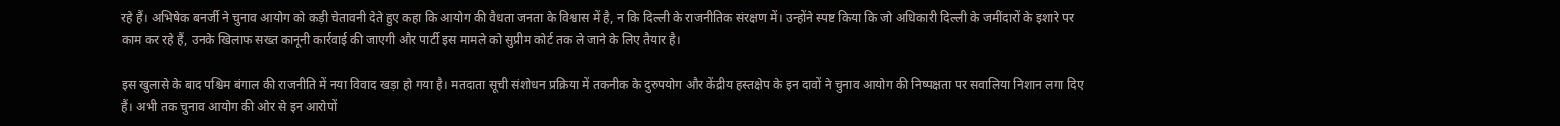रहे हैं। अभिषेक बनर्जी ने चुनाव आयोग को कड़ी चेतावनी देते हुए कहा कि आयोग की वैधता जनता के विश्वास में है, न कि दिल्ली के राजनीतिक संरक्षण में। उन्होंने स्पष्ट किया कि जो अधिकारी दिल्ली के जमींदारों के इशारे पर काम कर रहे हैं, उनके खिलाफ सख्त कानूनी कार्रवाई की जाएगी और पार्टी इस मामले को सुप्रीम कोर्ट तक ले जाने के लिए तैयार है।

इस खुलासे के बाद पश्चिम बंगाल की राजनीति में नया विवाद खड़ा हो गया है। मतदाता सूची संशोधन प्रक्रिया में तकनीक के दुरुपयोग और केंद्रीय हस्तक्षेप के इन दावों ने चुनाव आयोग की निष्पक्षता पर सवालिया निशान लगा दिए हैं। अभी तक चुनाव आयोग की ओर से इन आरोपों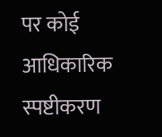पर कोई आधिकारिक स्पष्टीकरण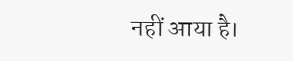नहीं आया है।